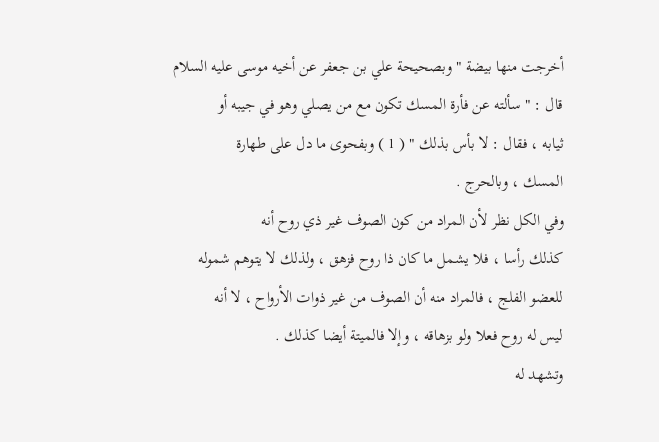أخرجت منها بيضة " وبصحيحة علي بن جعفر عن أخيه موسى عليه السلام
قال : " سألته عن فأرة المسك تكون مع من يصلي وهو في جيبه أو
ثيابه ، فقال : لا بأس بذلك " ( 1 ) وبفحوى ما دل على طهارة
المسك ، وبالحرج .
وفي الكل نظر لأن المراد من كون الصوف غير ذي روح أنه
كذلك رأسا ، فلا يشمل ما كان ذا روح فزهق ، ولذلك لا يتوهم شموله
للعضو الفلج ، فالمراد منه أن الصوف من غير ذوات الأرواح ، لا أنه
ليس له روح فعلا ولو بزهاقه ، وإلا فالميتة أيضا كذلك .
وتشهد له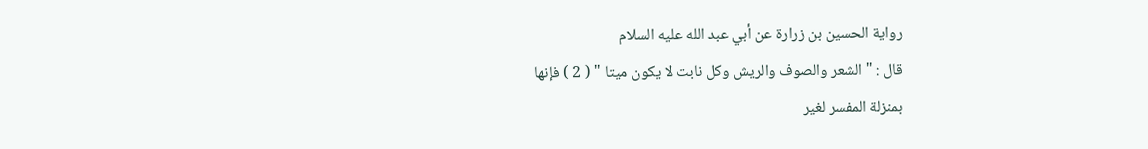رواية الحسين بن زرارة عن أبي عبد الله عليه السلام
قال : " الشعر والصوف والريش وكل نابت لا يكون ميتا " ( 2 ) فإنها
بمنزلة المفسر لغير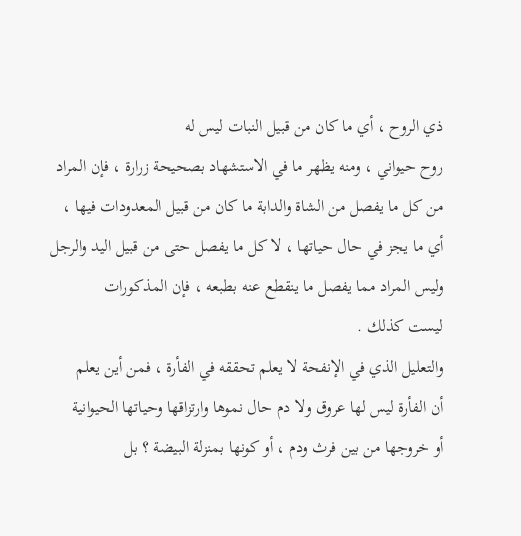ذي الروح ، أي ما كان من قبيل النبات ليس له
روح حيواني ، ومنه يظهر ما في الاستشهاد بصحيحة زرارة ، فإن المراد
من كل ما يفصل من الشاة والدابة ما كان من قبيل المعدودات فيها ،
أي ما يجز في حال حياتها ، لا كل ما يفصل حتى من قبيل اليد والرجل
وليس المراد مما يفصل ما ينقطع عنه بطبعه ، فإن المذكورات
ليست كذلك .
والتعليل الذي في الإنفحة لا يعلم تحققه في الفأرة ، فمن أين يعلم
أن الفأرة ليس لها عروق ولا دم حال نموها وارتزاقها وحياتها الحيوانية
أو خروجها من بين فرث ودم ، أو كونها بمنزلة البيضة ؟ بل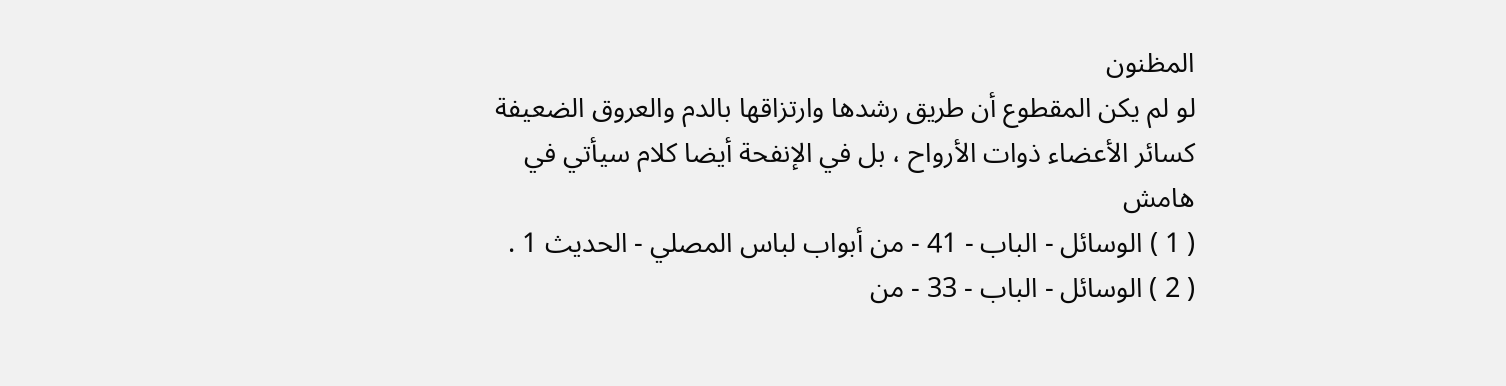المظنون
لو لم يكن المقطوع أن طريق رشدها وارتزاقها بالدم والعروق الضعيفة
كسائر الأعضاء ذوات الأرواح ، بل في الإنفحة أيضا كلام سيأتي في
هامش
( 1 ) الوسائل - الباب - 41 - من أبواب لباس المصلي - الحديث 1 .
( 2 ) الوسائل - الباب - 33 - من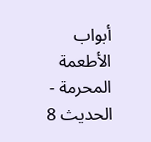أبواب الأطعمة المحرمة - الحديث 8